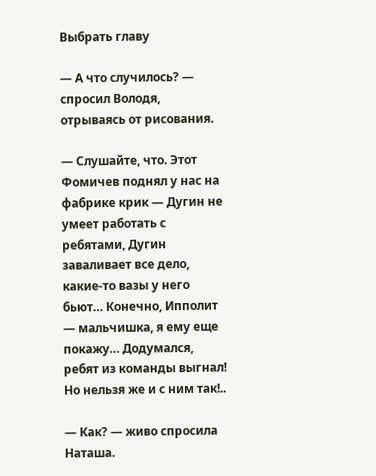Выбрать главу

— А что случилось? — спросил Володя, отрываясь от рисования.

— Слушайте, что. Этот Фомичев поднял у нас на фабрике крик — Дугин не умеет работать с ребятами, Дугин заваливает все дело, какие-то вазы у него бьют… Конечно, Ипполит — мальчишка, я ему еще покажу… Додумался, ребят из команды выгнал! Но нельзя же и с ним так!..

— Как? — живо спросила Наташа.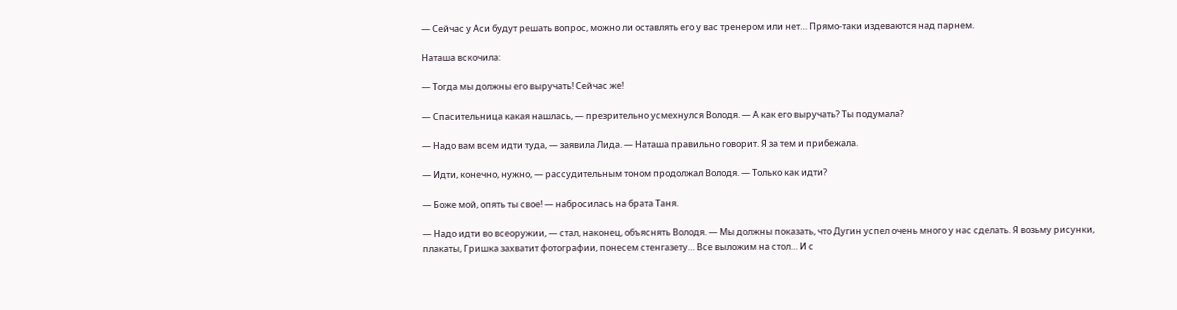— Сейчас у Аси будут решать вопрос, можно ли оставлять его у вас тренером или нет… Прямо-таки издеваются над парнем.

Наташа вскочила:

— Тогда мы должны его выручать! Сейчас же!

— Спасительница какая нашлась, — презрительно усмехнулся Володя. — А как его выручать? Ты подумала?

— Надо вам всем идти туда, — заявила Лида. — Наташа правильно говорит. Я за тем и прибежала.

— Идти, конечно, нужно, — рассудительным тоном продолжал Володя. — Только как идти?

— Боже мой, опять ты свое! — набросилась на брата Таня.

— Надо идти во всеоружии, — стал, наконец, объяснять Володя. — Мы должны показать, что Дугин успел очень много у нас сделать. Я возьму рисунки, плакаты, Гришка захватит фотографии, понесем стенгазету… Все выложим на стол… И с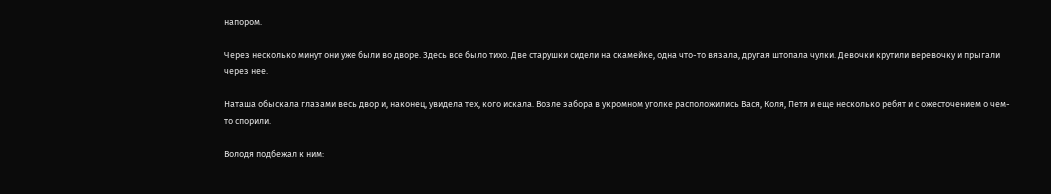напором.

Через несколько минут они уже были во дворе. Здесь все было тихо. Две старушки сидели на скамейке, одна что-то вязала, другая штопала чулки. Девочки крутили веревочку и прыгали через нее.

Наташа обыскала глазами весь двор и, наконец, увидела тех, кого искала. Возле забора в укромном уголке расположились Вася, Коля, Петя и еще несколько ребят и с ожесточением о чем-то спорили.

Володя подбежал к ним: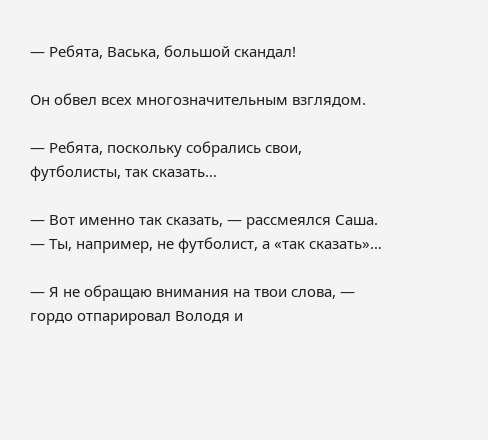— Ребята, Васька, большой скандал!

Он обвел всех многозначительным взглядом.

— Ребята, поскольку собрались свои, футболисты, так сказать…

— Вот именно так сказать, — рассмеялся Саша. — Ты, например, не футболист, а «так сказать»…

— Я не обращаю внимания на твои слова, — гордо отпарировал Володя и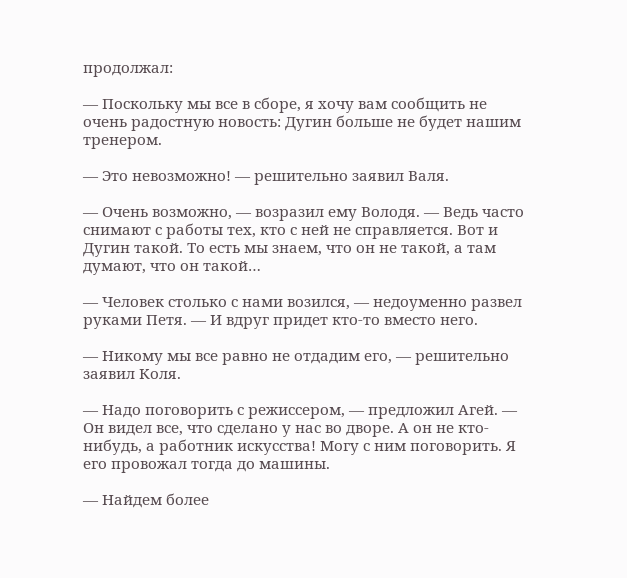продолжал:

— Поскольку мы все в сборе, я хочу вам сообщить не очень радостную новость: Дугин больше не будет нашим тренером.

— Это невозможно! — решительно заявил Валя.

— Очень возможно, — возразил ему Володя. — Ведь часто снимают с работы тех, кто с ней не справляется. Вот и Дугин такой. То есть мы знаем, что он не такой, а там думают, что он такой…

— Человек столько с нами возился, — недоуменно развел руками Петя. — И вдруг придет кто-то вместо него.

— Никому мы все равно не отдадим его, — решительно заявил Коля.

— Надо поговорить с режиссером, — предложил Агей. — Он видел все, что сделано у нас во дворе. А он не кто-нибудь, а работник искусства! Могу с ним поговорить. Я его провожал тогда до машины.

— Найдем более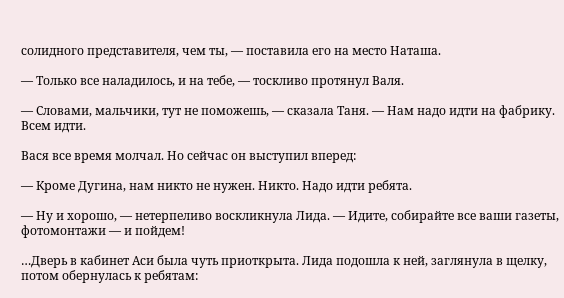солидного представителя, чем ты, — поставила его на место Наташа.

— Только все наладилось, и на тебе, — тоскливо протянул Валя.

— Словами, мальчики, тут не поможешь, — сказала Таня. — Нам надо идти на фабрику. Всем идти.

Вася все время молчал. Но сейчас он выступил вперед:

— Кроме Дугина, нам никто не нужен. Никто. Надо идти ребята.

— Ну и хорошо, — нетерпеливо воскликнула Лида. — Идите, собирайте все ваши газеты, фотомонтажи — и пойдем!

…Дверь в кабинет Аси была чуть приоткрыта. Лида подошла к ней, заглянула в щелку, потом обернулась к ребятам: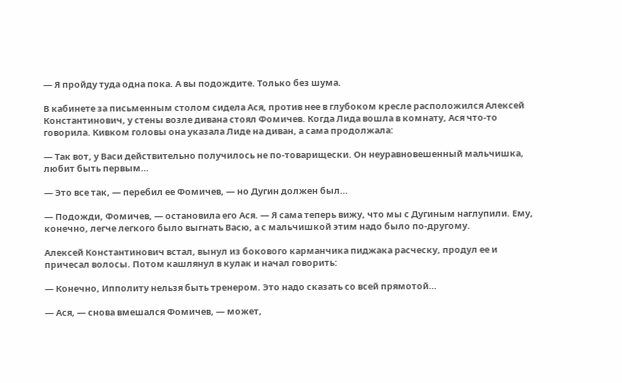— Я пройду туда одна пока. А вы подождите. Только без шума.

В кабинете за письменным столом сидела Ася, против нее в глубоком кресле расположился Алексей Константинович, у стены возле дивана стоял Фомичев. Когда Лида вошла в комнату, Ася что-то говорила. Кивком головы она указала Лиде на диван, а сама продолжала:

— Так вот, у Васи действительно получилось не по-товарищески. Он неуравновешенный мальчишка, любит быть первым…

— Это все так, — перебил ее Фомичев, — но Дугин должен был…

— Подожди, Фомичев, — остановила его Ася. — Я сама теперь вижу, что мы с Дугиным наглупили. Ему, конечно, легче легкого было выгнать Васю, а с мальчишкой этим надо было по-другому.

Алексей Константинович встал, вынул из бокового карманчика пиджака расческу, продул ее и причесал волосы. Потом кашлянул в кулак и начал говорить:

— Конечно, Ипполиту нельзя быть тренером. Это надо сказать со всей прямотой…

— Ася, — снова вмешался Фомичев, — может,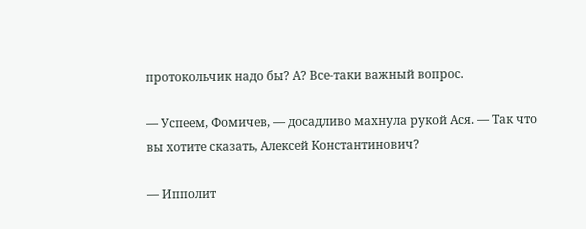протокольчик надо бы? А? Все-таки важный вопрос.

— Успеем, Фомичев, — досадливо махнула рукой Ася. — Так что вы хотите сказать, Алексей Константинович?

— Ипполит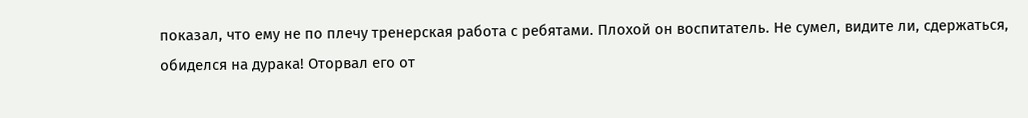показал, что ему не по плечу тренерская работа с ребятами. Плохой он воспитатель. Не сумел, видите ли, сдержаться, обиделся на дурака! Оторвал его от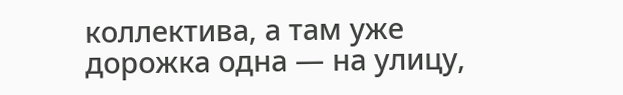коллектива, а там уже дорожка одна — на улицу,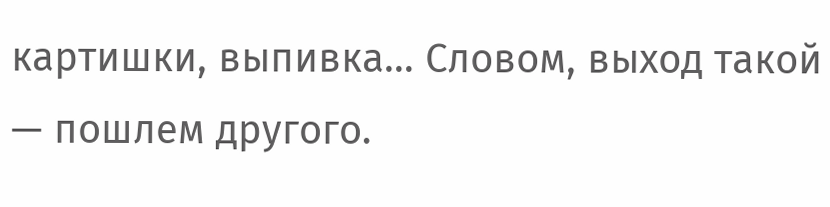картишки, выпивка… Словом, выход такой — пошлем другого.